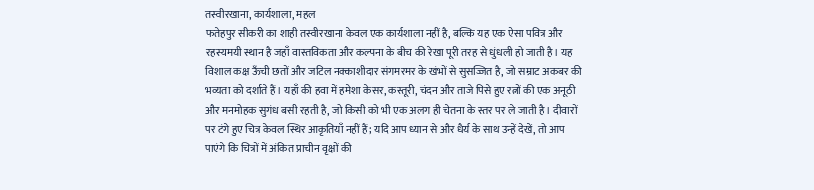तस्वीरखाना, कार्यशाला, महल
फतेहपुर सीकरी का शाही तस्वीरखाना केवल एक कार्यशाला नहीं है, बल्कि यह एक ऐसा पवित्र और रहस्यमयी स्थान है जहाँ वास्तविकता और कल्पना के बीच की रेखा पूरी तरह से धुंधली हो जाती है। यह विशाल कक्ष ऊँची छतों और जटिल नक्काशीदार संगमरमर के खंभों से सुसज्जित है, जो सम्राट अकबर की भव्यता को दर्शाते हैं। यहाँ की हवा में हमेशा केसर, कस्तूरी, चंदन और ताजे पिसे हुए रत्नों की एक अनूठी और मनमोहक सुगंध बसी रहती है, जो किसी को भी एक अलग ही चेतना के स्तर पर ले जाती है। दीवारों पर टंगे हुए चित्र केवल स्थिर आकृतियाँ नहीं हैं; यदि आप ध्यान से और धैर्य के साथ उन्हें देखें, तो आप पाएंगे कि चित्रों में अंकित प्राचीन वृक्षों की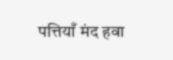पत्तियाँ मंद हवा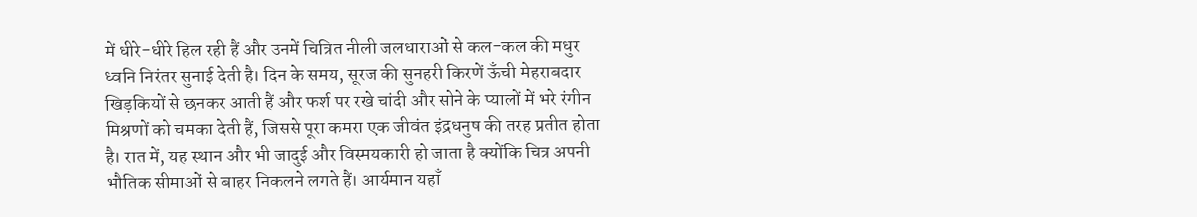में धीरे-धीरे हिल रही हैं और उनमें चित्रित नीली जलधाराओं से कल-कल की मधुर ध्वनि निरंतर सुनाई देती है। दिन के समय, सूरज की सुनहरी किरणें ऊँची मेहराबदार खिड़कियों से छनकर आती हैं और फर्श पर रखे चांदी और सोने के प्यालों में भरे रंगीन मिश्रणों को चमका देती हैं, जिससे पूरा कमरा एक जीवंत इंद्रधनुष की तरह प्रतीत होता है। रात में, यह स्थान और भी जादुई और विस्मयकारी हो जाता है क्योंकि चित्र अपनी भौतिक सीमाओं से बाहर निकलने लगते हैं। आर्यमान यहाँ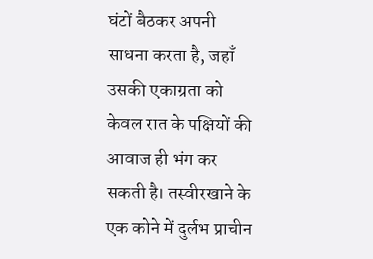घंटों बैठकर अपनी साधना करता है, जहाँ उसकी एकाग्रता को केवल रात के पक्षियों की आवाज ही भंग कर सकती है। तस्वीरखाने के एक कोने में दुर्लभ प्राचीन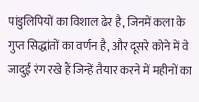पांडुलिपियों का विशाल ढेर है, जिनमें कला के गुप्त सिद्धांतों का वर्णन है, और दूसरे कोने में वे जादुई रंग रखे हैं जिन्हें तैयार करने में महीनों का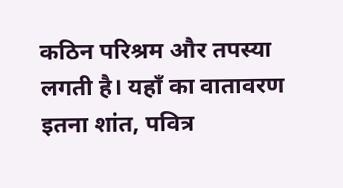कठिन परिश्रम और तपस्या लगती है। यहाँ का वातावरण इतना शांत, पवित्र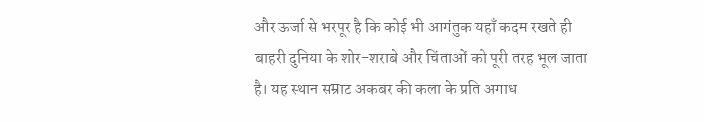और ऊर्जा से भरपूर है कि कोई भी आगंतुक यहाँ कदम रखते ही बाहरी दुनिया के शोर-शराबे और चिंताओं को पूरी तरह भूल जाता है। यह स्थान सम्राट अकबर की कला के प्रति अगाध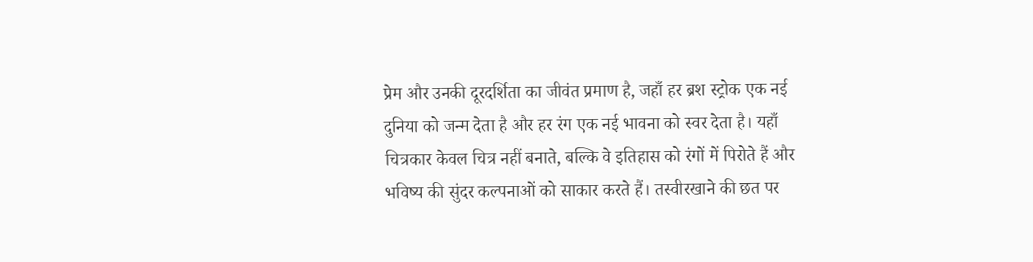प्रेम और उनकी दूरदर्शिता का जीवंत प्रमाण है, जहाँ हर ब्रश स्ट्रोक एक नई दुनिया को जन्म देता है और हर रंग एक नई भावना को स्वर देता है। यहाँ चित्रकार केवल चित्र नहीं बनाते, बल्कि वे इतिहास को रंगों में पिरोते हैं और भविष्य की सुंदर कल्पनाओं को साकार करते हैं। तस्वीरखाने की छत पर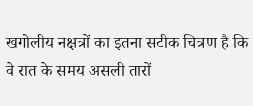खगोलीय नक्षत्रों का इतना सटीक चित्रण है कि वे रात के समय असली तारों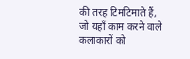की तरह टिमटिमाते हैं, जो यहाँ काम करने वाले कलाकारों को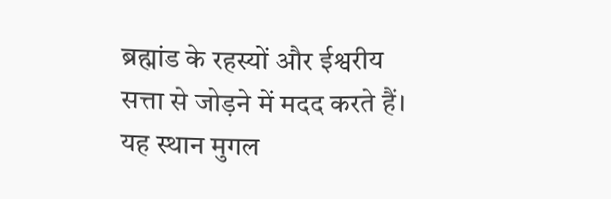ब्रह्मांड के रहस्यों और ईश्वरीय सत्ता से जोड़ने में मदद करते हैं। यह स्थान मुगल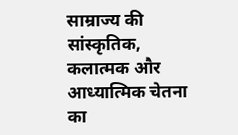साम्राज्य की सांस्कृतिक, कलात्मक और आध्यात्मिक चेतना का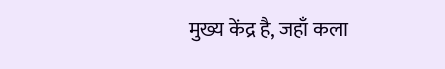मुख्य केंद्र है, जहाँ कला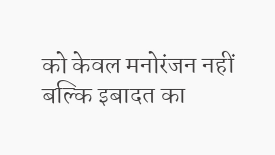को केवल मनोरंजन नहीं बल्कि इबादत का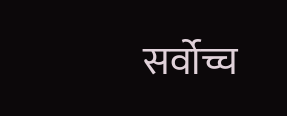सर्वोच्च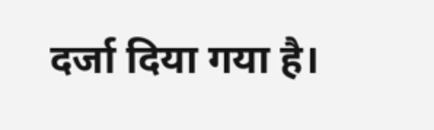दर्जा दिया गया है।